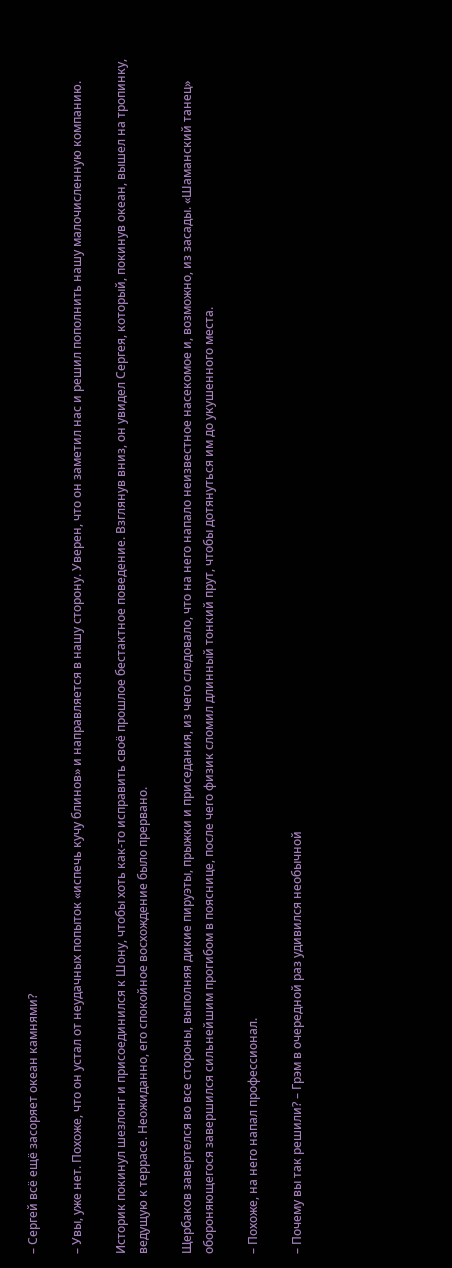– Сергей всё ещё засоряет океан камнями?

– Увы, уже нет. Похоже, что он устал от неудачных попыток «испечь кучу блинов» и направляется в нашу сторону. Уверен, что он заметил нас и решил пополнить нашу малочисленную компанию.

Историк покинул шезлонг и присоединился к Шону, чтобы хоть как-то исправить своё прошлое бестактное поведение. Взглянув вниз, он увидел Сергея, который, покинув океан, вышел на тропинку, ведущую к террасе. Неожиданно, его спокойное восхождение было прервано.

Щербаков завертелся во все стороны, выполняя дикие пируэты, прыжки и приседания, из чего следовало, что на него напало неизвестное насекомое и, возможно, из засады. «Шаманский танец» обороняющегося завершился сильнейшим прогибом в пояснице, после чего физик сломил длинный тонкий прут, чтобы дотянуться им до укушенного места.

– Похоже, на него напал профессионал.

– Почему вы так решили? – Грэм в очередной раз удивился необычной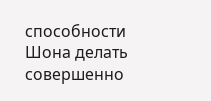способности Шона делать совершенно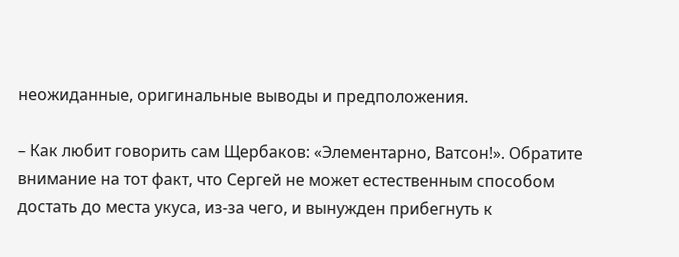неожиданные, оригинальные выводы и предположения.

– Как любит говорить сам Щербаков: «Элементарно, Ватсон!». Обратите внимание на тот факт, что Сергей не может естественным способом достать до места укуса, из-за чего, и вынужден прибегнуть к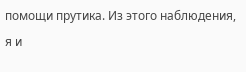помощи прутика. Из этого наблюдения, я и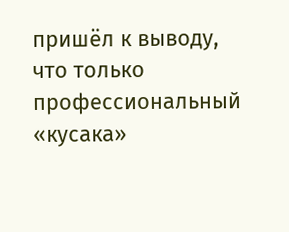пришёл к выводу, что только профессиональный «кусака»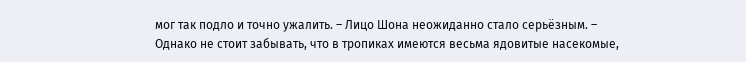мог так подло и точно ужалить. – Лицо Шона неожиданно стало серьёзным. – Однако не стоит забывать, что в тропиках имеются весьма ядовитые насекомые,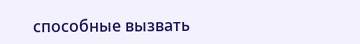способные вызвать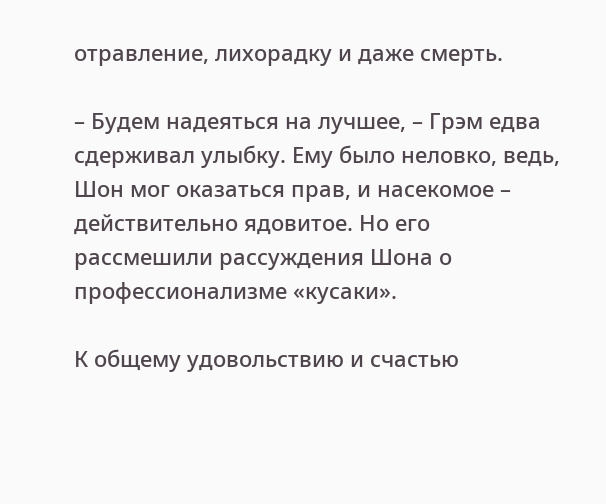отравление, лихорадку и даже смерть.

– Будем надеяться на лучшее, – Грэм едва сдерживал улыбку. Ему было неловко, ведь, Шон мог оказаться прав, и насекомое – действительно ядовитое. Но его рассмешили рассуждения Шона о профессионализме «кусаки».

К общему удовольствию и счастью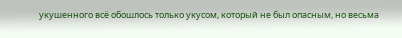укушенного всё обошлось только укусом, который не был опасным, но весьма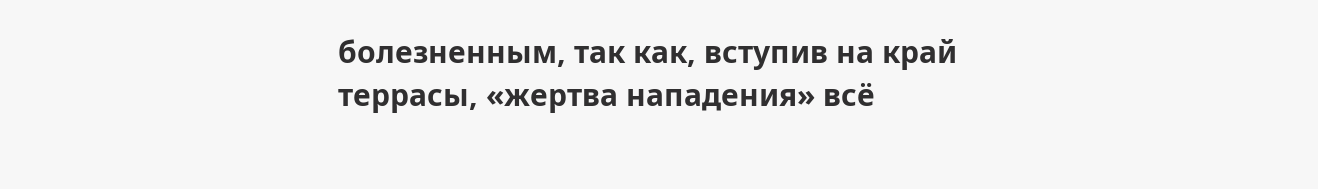болезненным, так как, вступив на край террасы, «жертва нападения» всё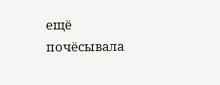ещё почёсывала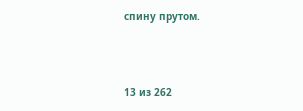спину прутом.



13 из 262